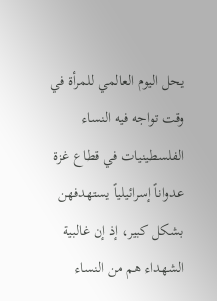يحل اليوم العالمي للمرأة في وقت تواجه فيه النساء الفلسطينيات في قطاع غزة عدواناً إسرائيلياً يستهدفهن بشكل كبير، إذ إن غالبية الشهداء هم من النساء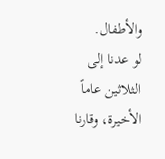والأطفال.
لو عدنا إلى الثلاثين عاماً الأخيرة، وقارنا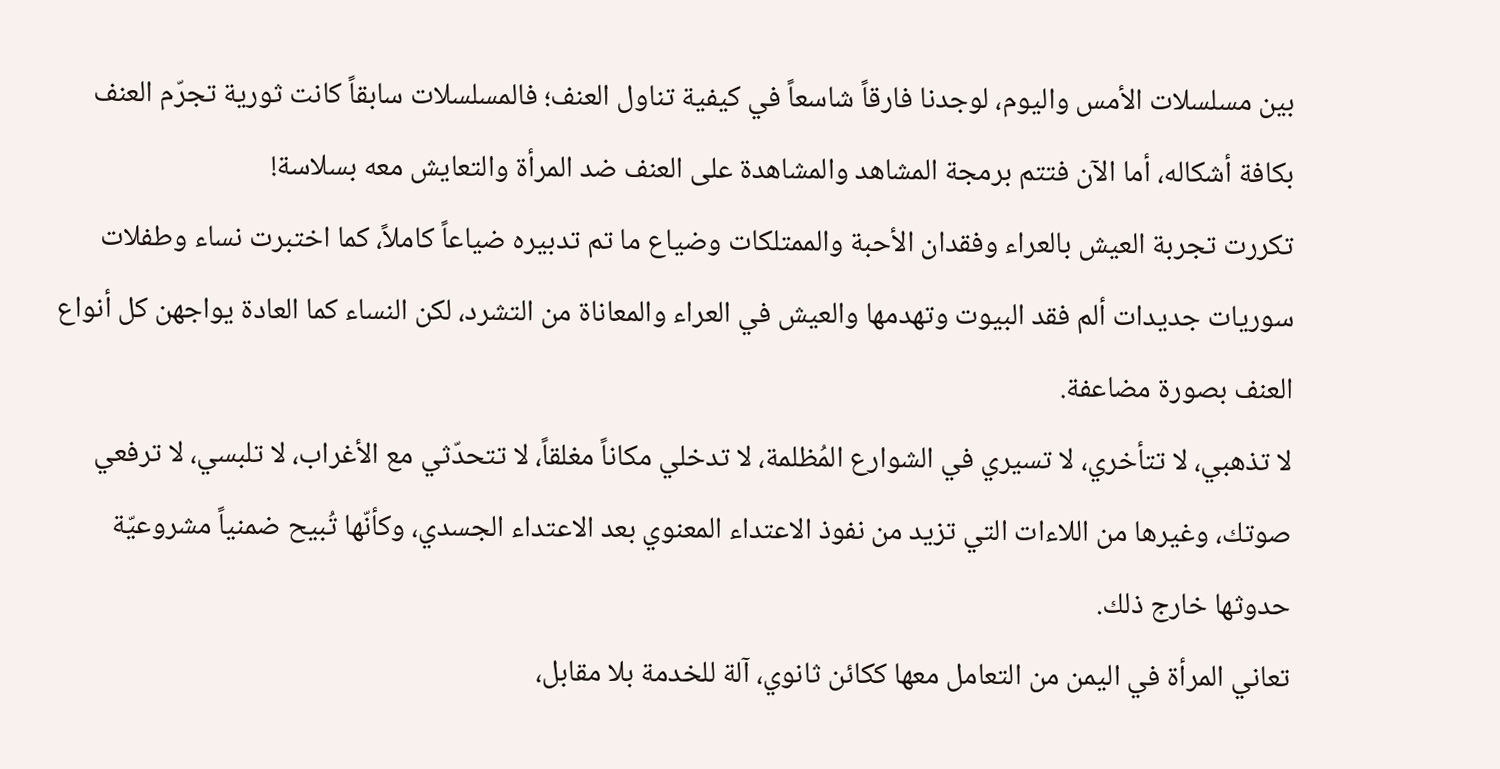بين مسلسلات الأمس واليوم، لوجدنا فارقاً شاسعاً في كيفية تناول العنف؛ فالمسلسلات سابقاً كانت ثورية تجرّم العنف بكافة أشكاله، أما الآن فتتم برمجة المشاهد والمشاهدة على العنف ضد المرأة والتعايش معه بسلاسة!
تكررت تجربة العيش بالعراء وفقدان الأحبة والممتلكات وضياع ما تم تدبيره ضياعاً كاملاً، كما اختبرت نساء وطفلات سوريات جديدات ألم فقد البيوت وتهدمها والعيش في العراء والمعاناة من التشرد، لكن النساء كما العادة يواجهن كل أنواع العنف بصورة مضاعفة.
لا تذهبي، لا تتأخري، لا تسيري في الشوارع المُظلمة، لا تدخلي مكاناً مغلقاً، لا تتحدّثي مع الأغراب، لا تلبسي، لا ترفعي صوتك، وغيرها من اللاءات التي تزيد من نفوذ الاعتداء المعنوي بعد الاعتداء الجسدي، وكأنّها تُبيح ضمنياً مشروعيّة حدوثها خارج ذلك.
تعاني المرأة في اليمن من التعامل معها ككائن ثانوي، آلة للخدمة بلا مقابل،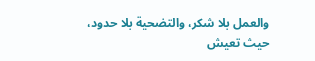والعمل بلا شكر، والتضحية بلا حدود، حيث تعيش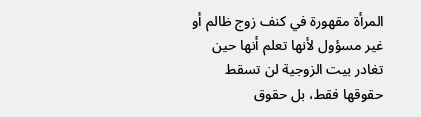المرأة مقهورة في كنف زوج ظالم أو غير مسؤول لأنها تعلم أنها حين تغادر بيت الزوجية لن تسقط حقوقها فقط، بل حقوق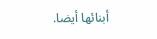أبنائها أيضا.